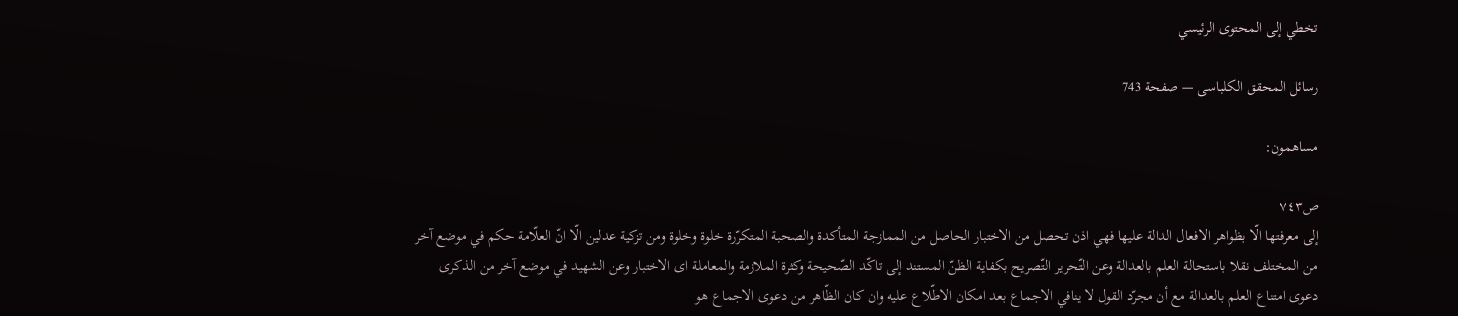تخطي إلى المحتوى الرئيسي

رسائل المحقق الكلباسى — صفحة 743

مساهمون:

ص٧٤٣
إلى معرفتها الّا بظواهر الافعال الدالة عليها فهي اذن تحصل من الاختبار الحاصل من الممازجة المتأكدة والصحبة المتكرّرة خلوة وخلوة ومن تزكية عدلين الّا انّ العلّامة حكم في موضع آخر من المختلف نقلا باستحالة العلم بالعدالة وعن التّحرير التّصريح بكفاية الظنّ المستند إلى تاكّد الصّحيحة وكثرة الملازمة والمعاملة اى الاختبار وعن الشهيد في موضع آخر من الذكرى دعوى امتناع العلم بالعدالة مع أن مجرّد القول لا ينافي الاجماع بعد امكان الاطّلاع عليه وان كان الظّاهر من دعوى الاجماع هو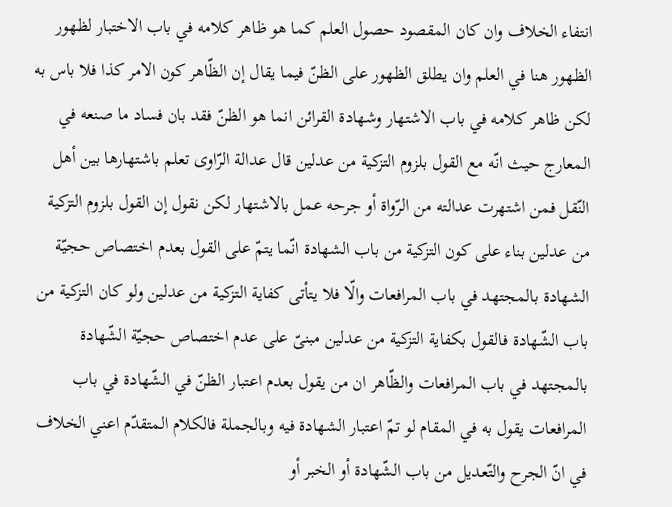انتفاء الخلاف وان كان المقصود حصول العلم كما هو ظاهر كلامه في باب الاختبار لظهور الظهور هنا في العلم وان يطلق الظهور على الظنّ فيما يقال إن الظّاهر كون الامر كذا فلا باس به لكن ظاهر كلامه في باب الاشتهار وشهادة القرائن انما هو الظنّ فقد بان فساد ما صنعه في المعارج حيث انّه مع القول بلزوم التزكية من عدلين قال عدالة الرّاوى تعلم باشتهارها بين أهل النّقل فمن اشتهرت عدالته من الرّواة أو جرحه عمل بالاشتهار لكن نقول إن القول بلزوم التزكية من عدلين بناء على كون التزكية من باب الشهادة انّما يتمّ على القول بعدم اختصاص حجيّة الشهادة بالمجتهد في باب المرافعات والّا فلا يتأتى كفاية التزكية من عدلين ولو كان التزكية من باب الشّهادة فالقول بكفاية التزكية من عدلين مبنىّ على عدم اختصاص حجيّة الشّهادة بالمجتهد في باب المرافعات والظّاهر ان من يقول بعدم اعتبار الظنّ في الشّهادة في باب المرافعات يقول به في المقام لو تمّ اعتبار الشهادة فيه وبالجملة فالكلام المتقدّم اعني الخلاف في انّ الجرح والتّعديل من باب الشّهادة أو الخبر أو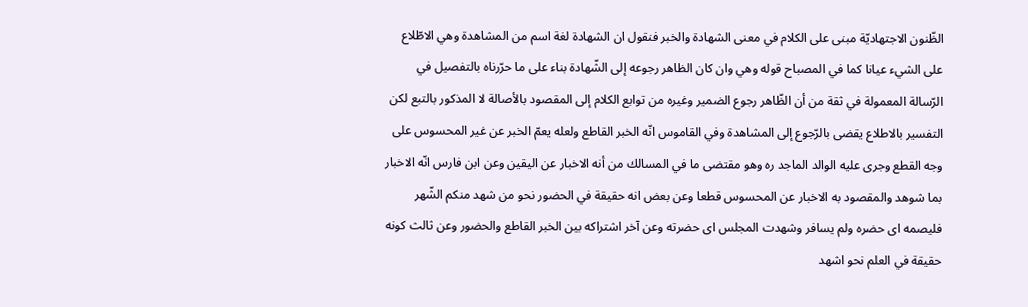الظّنون الاجتهاديّة مبنى على الكلام في معنى الشهادة والخبر فنقول ان الشهادة لغة اسم من المشاهدة وهي الاطّلاع على الشيء عيانا كما في المصباح قوله وهي وان كان الظاهر رجوعه إلى الشّهادة بناء على ما حرّرناه بالتفصيل في الرّسالة المعمولة في ثقة من أن الظّاهر رجوع الضمير وغيره من توابع الكلام إلى المقصود بالأصالة لا المذكور بالتبع لكن التفسير بالاطلاع يقضى بالرّجوع إلى المشاهدة وفي القاموس انّه الخبر القاطع ولعله يعمّ الخبر عن غير المحسوس على وجه القطع وجرى عليه الوالد الماجد ره وهو مقتضى ما في المسالك من أنه الاخبار عن اليقين وعن ابن فارس انّه الاخبار بما شوهد والمقصود به الاخبار عن المحسوس قطعا وعن بعض انه حقيقة في الحضور نحو من شهد منكم الشّهر فليصمه اى حضره ولم يسافر وشهدت المجلس اى حضرته وعن آخر اشتراكه بين الخبر القاطع والحضور وعن ثالث كونه حقيقة في العلم نحو اشهد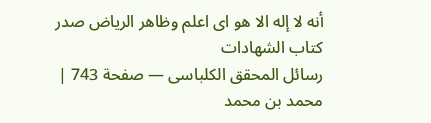أنه لا إله الا هو اى اعلم وظاهر الرياض صدر كتاب الشهادات
رسائل المحقق الكلباسى — صفحة 743 | محمد بن محمد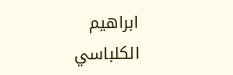ابراهيم الكلباسي